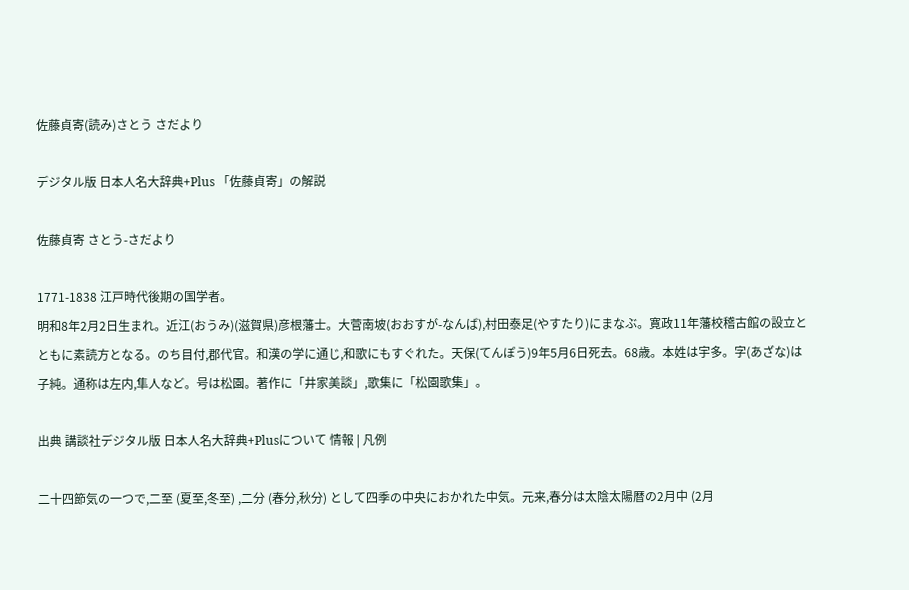佐藤貞寄(読み)さとう さだより

デジタル版 日本人名大辞典+Plus 「佐藤貞寄」の解説

佐藤貞寄 さとう-さだより

1771-1838 江戸時代後期の国学者。
明和8年2月2日生まれ。近江(おうみ)(滋賀県)彦根藩士。大菅南坡(おおすが-なんば),村田泰足(やすたり)にまなぶ。寛政11年藩校稽古館の設立とともに素読方となる。のち目付,郡代官。和漢の学に通じ,和歌にもすぐれた。天保(てんぽう)9年5月6日死去。68歳。本姓は宇多。字(あざな)は子純。通称は左内,隼人など。号は松園。著作に「井家美談」,歌集に「松園歌集」。

出典 講談社デジタル版 日本人名大辞典+Plusについて 情報 | 凡例

二十四節気の一つで,二至 (夏至,冬至) ,二分 (春分,秋分) として四季の中央におかれた中気。元来,春分は太陰太陽暦の2月中 (2月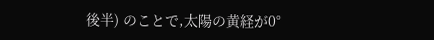後半) のことで,太陽の黄経が0°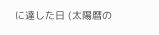に達した日 (太陽暦の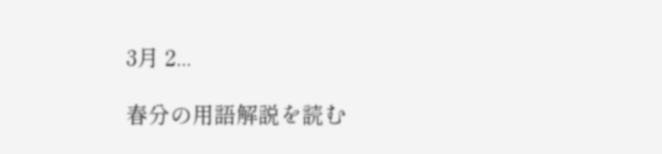3月 2...

春分の用語解説を読む